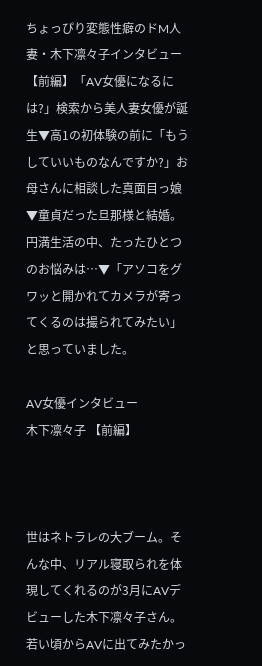ちょっぴり変態性癖のドM人妻・木下凛々子インタビュー【前編】「AV女優になるには?」検索から美人妻女優が誕生▼高1の初体験の前に「もうしていいものなんですか?」お母さんに相談した真面目っ娘▼童貞だった旦那様と結婚。円満生活の中、たったひとつのお悩みは…▼「アソコをグワッと開かれてカメラが寄ってくるのは撮られてみたい」と思っていました。

AV女優インタビュー
木下凛々子 【前編】



世はネトラレの大ブーム。そんな中、リアル寝取られを体現してくれるのが3月にAVデビューした木下凛々子さん。
若い頃からAVに出てみたかっ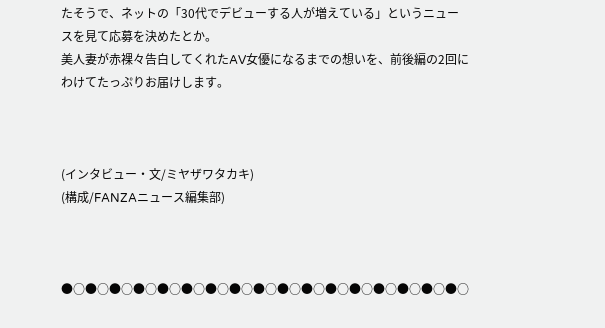たそうで、ネットの「30代でデビューする人が増えている」というニュースを見て応募を決めたとか。
美人妻が赤裸々告白してくれたAV女優になるまでの想いを、前後編の2回にわけてたっぷりお届けします。



(インタビュー・文/ミヤザワタカキ)
(構成/FANZAニュース編集部)



●○●○●○●○●○●○●○●○●○●○●○●○●○●○●○●○●○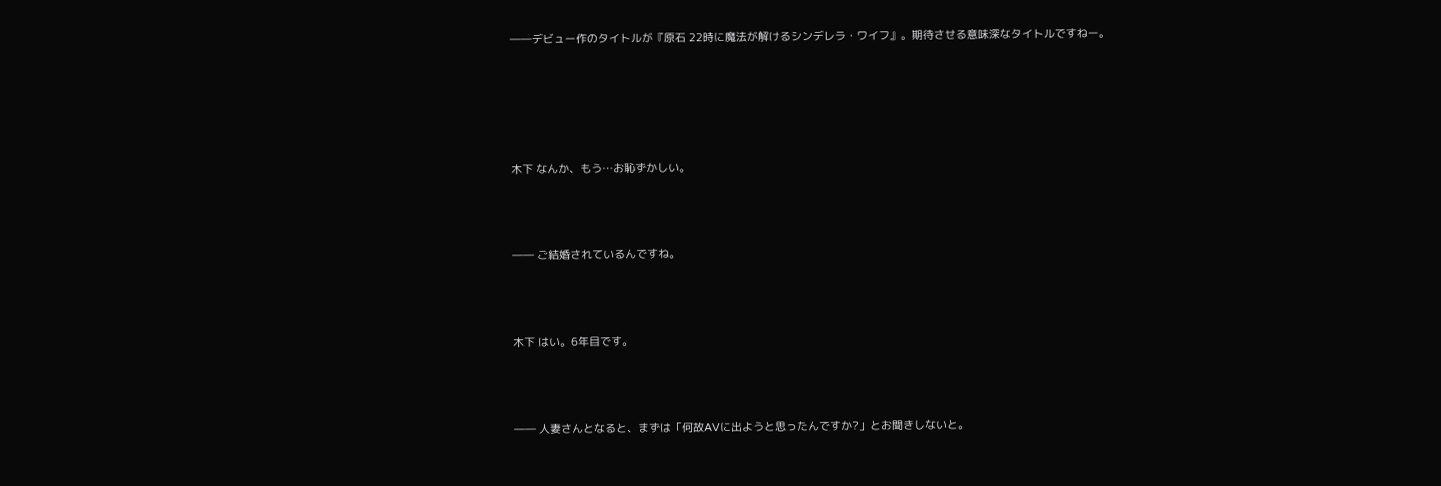――デビュー作のタイトルが『原石 22時に魔法が解けるシンデレラ・ワイフ』。期待させる意味深なタイトルですねー。





木下 なんか、もう…お恥ずかしい。



―― ご結婚されているんですね。



木下 はい。6年目です。



―― 人妻さんとなると、まずは「何故AVに出ようと思ったんですか?」とお聞きしないと。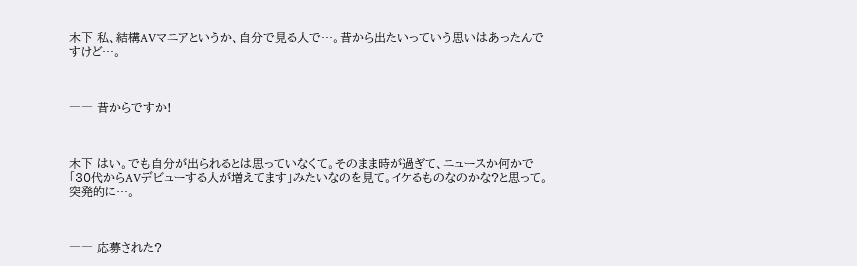木下 私、結構AVマニアというか、自分で見る人で…。昔から出たいっていう思いはあったんですけど…。



―― 昔からですか!



木下 はい。でも自分が出られるとは思っていなくて。そのまま時が過ぎて、ニュースか何かで「30代からAVデビューする人が増えてます」みたいなのを見て。イケるものなのかな?と思って。突発的に…。



―― 応募された?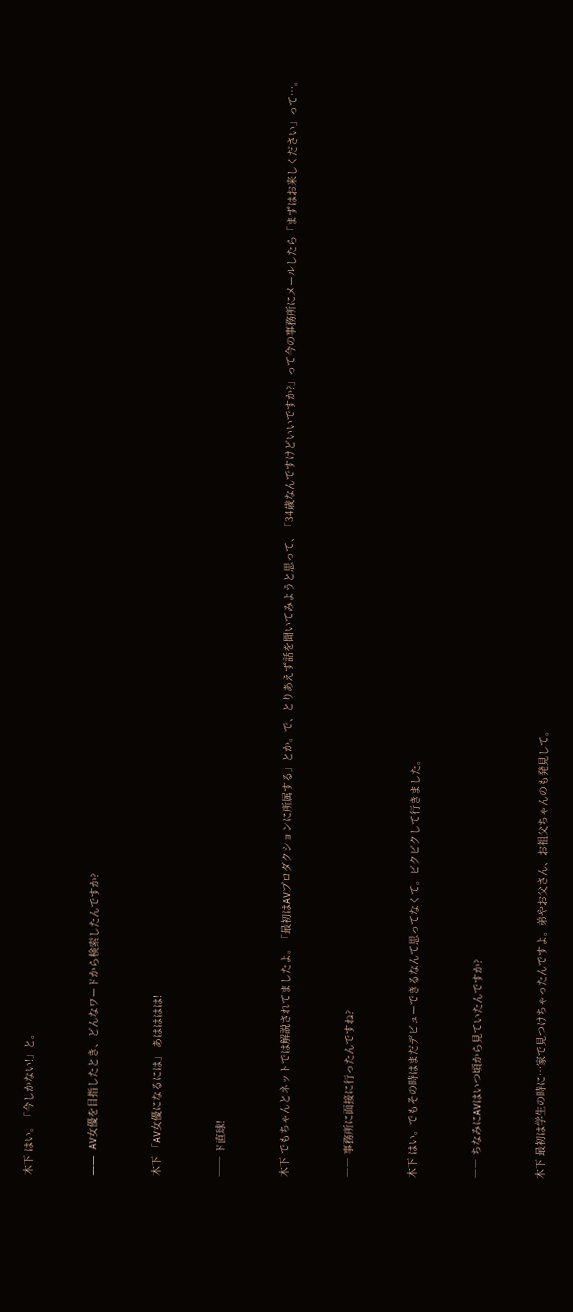木下 はい。「今しかない!」と。



―― AV女優を目指したとき、どんなワードから検索したんですか?



木下 「AV女優になるには」 あはははは!



── ド直球!



木下 でもちゃんとネットでは解説されてましたよ。「最初はAVプロダクションに所属する」とか。で、とりあえず話を聞いてみようと思って、「34歳なんですけどいいですか?」って今の事務所にメールしたら「まずはお来しください」って…。



―― 事務所に面接に行ったんですね?



木下 はい。でもその時はまだデビューできるなんて思ってなくて。ビクビクして行きました。



―― ちなみにAVはいつ頃から見ていたんですか?



木下 最初は学生の時に…家で見つけちゃったんですよ。弟やお父さん、お祖父ちゃんのも発見して。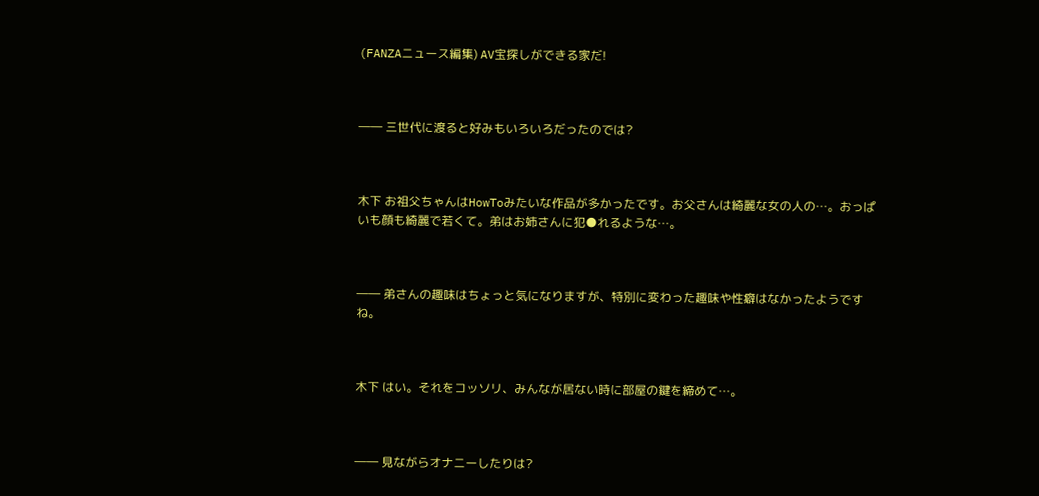(FANZAニュース編集) AV宝探しができる家だ!



―― 三世代に渡ると好みもいろいろだったのでは?



木下 お祖父ちゃんはHowToみたいな作品が多かったです。お父さんは綺麗な女の人の…。おっぱいも顔も綺麗で若くて。弟はお姉さんに犯●れるような…。



―― 弟さんの趣味はちょっと気になりますが、特別に変わった趣味や性癖はなかったようですね。



木下 はい。それをコッソリ、みんなが居ない時に部屋の鍵を締めて…。



―― 見ながらオナニーしたりは?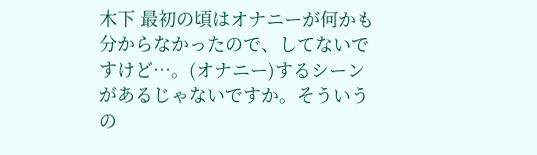木下 最初の頃はオナニーが何かも分からなかったので、してないですけど…。(オナニー)するシーンがあるじゃないですか。そういうの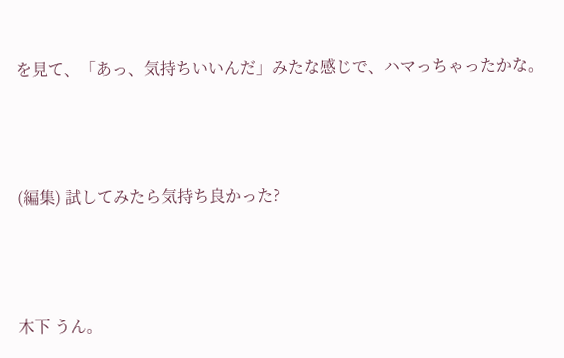を見て、「あっ、気持ちいいんだ」みたな感じで、ハマっちゃったかな。



(編集) 試してみたら気持ち良かった?



木下 うん。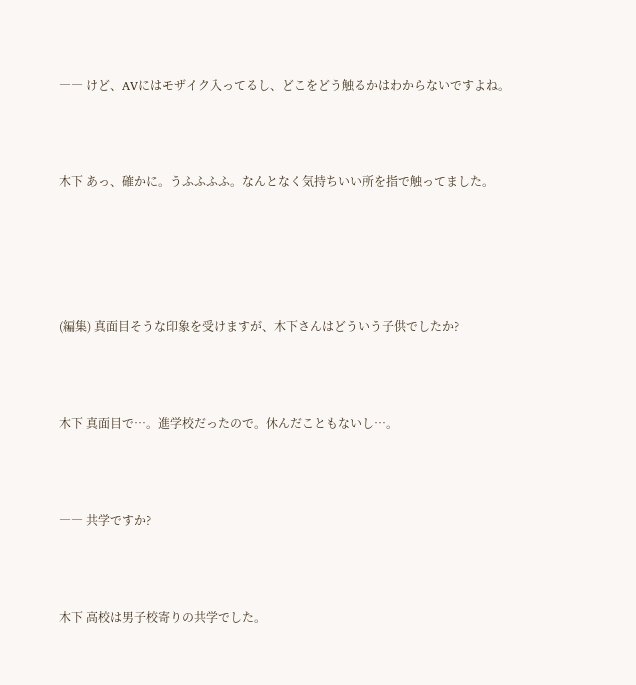―― けど、AVにはモザイク入ってるし、どこをどう触るかはわからないですよね。



木下 あっ、確かに。うふふふふ。なんとなく気持ちいい所を指で触ってました。





(編集) 真面目そうな印象を受けますが、木下さんはどういう子供でしたか?



木下 真面目で…。進学校だったので。休んだこともないし…。



―― 共学ですか?



木下 高校は男子校寄りの共学でした。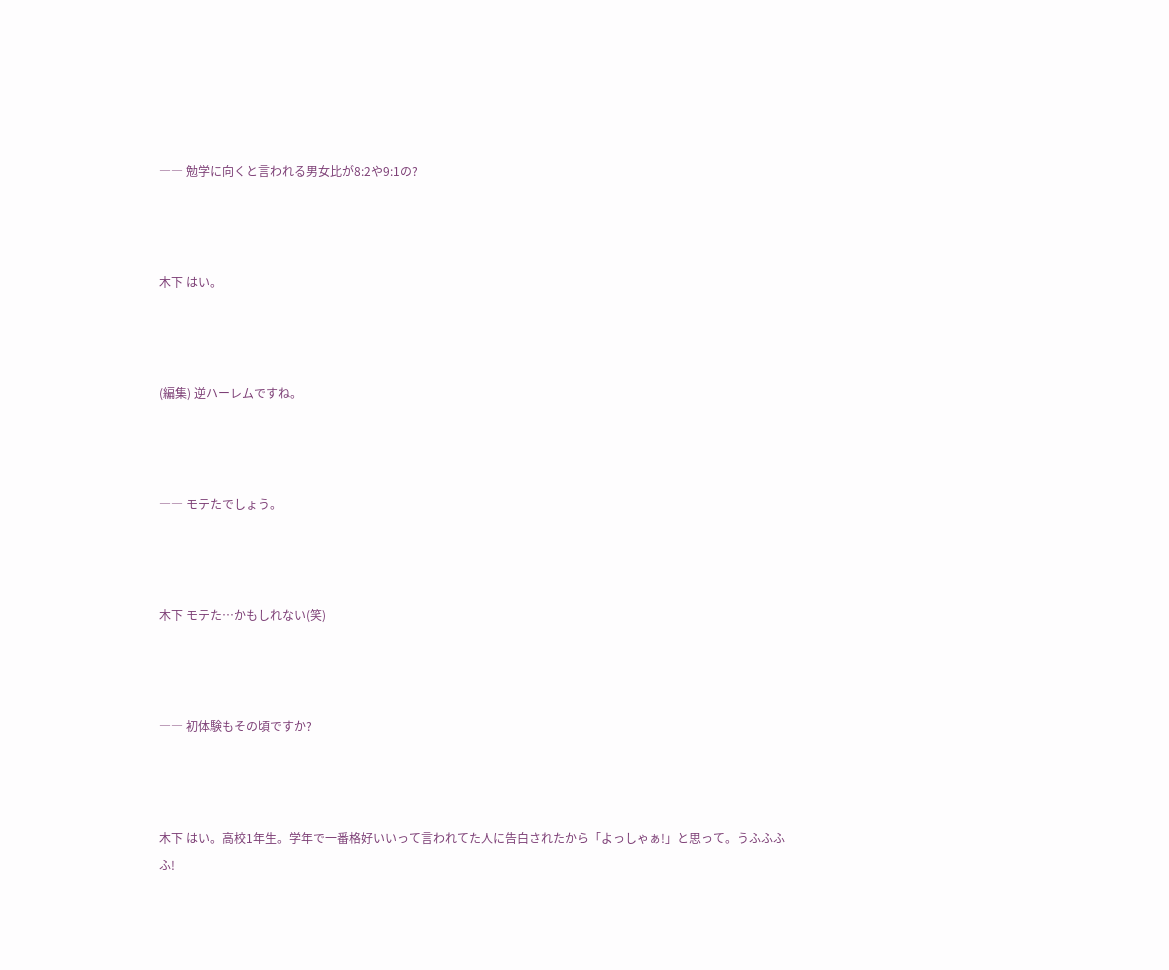―― 勉学に向くと言われる男女比が8:2や9:1の?



木下 はい。



(編集) 逆ハーレムですね。



―― モテたでしょう。



木下 モテた…かもしれない(笑)



―― 初体験もその頃ですか?



木下 はい。高校1年生。学年で一番格好いいって言われてた人に告白されたから「よっしゃぁ!」と思って。うふふふふ!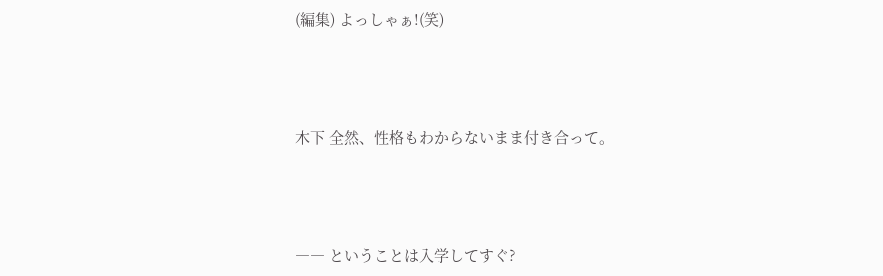(編集) よっしゃぁ!(笑)



木下 全然、性格もわからないまま付き合って。



―― ということは入学してすぐ?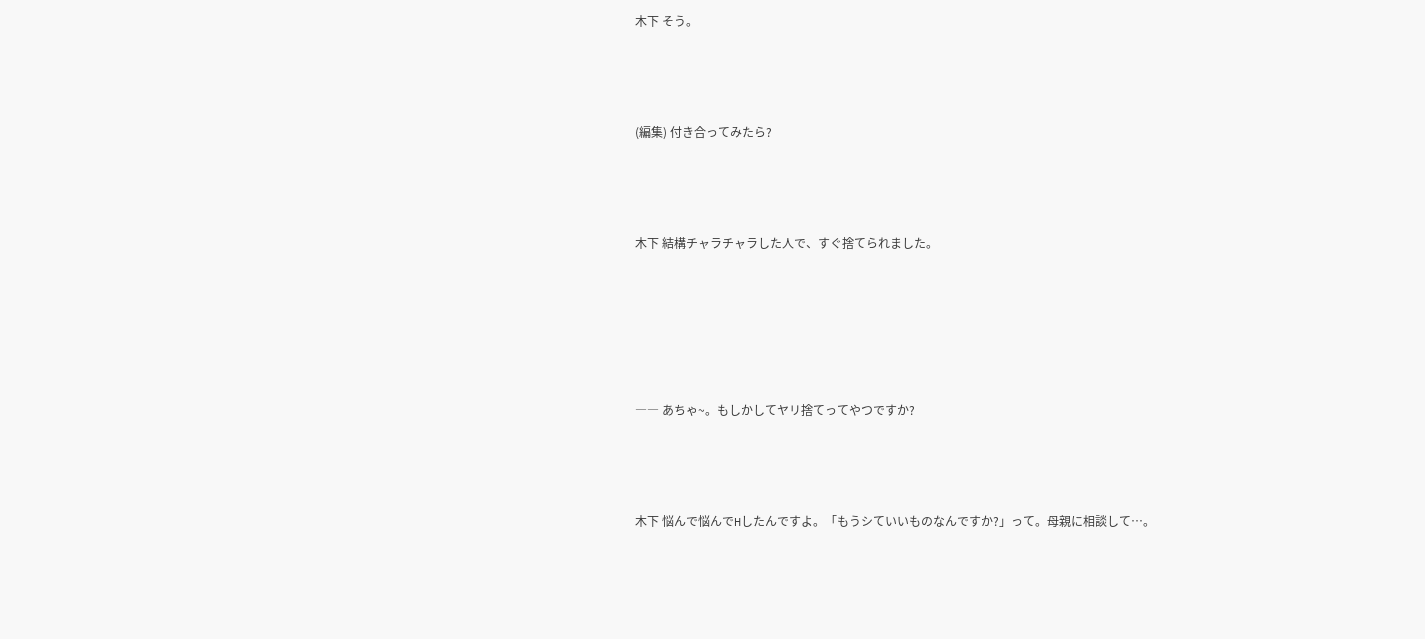木下 そう。



(編集) 付き合ってみたら?



木下 結構チャラチャラした人で、すぐ捨てられました。





―― あちゃ~。もしかしてヤリ捨てってやつですか?



木下 悩んで悩んでHしたんですよ。「もうシていいものなんですか?」って。母親に相談して…。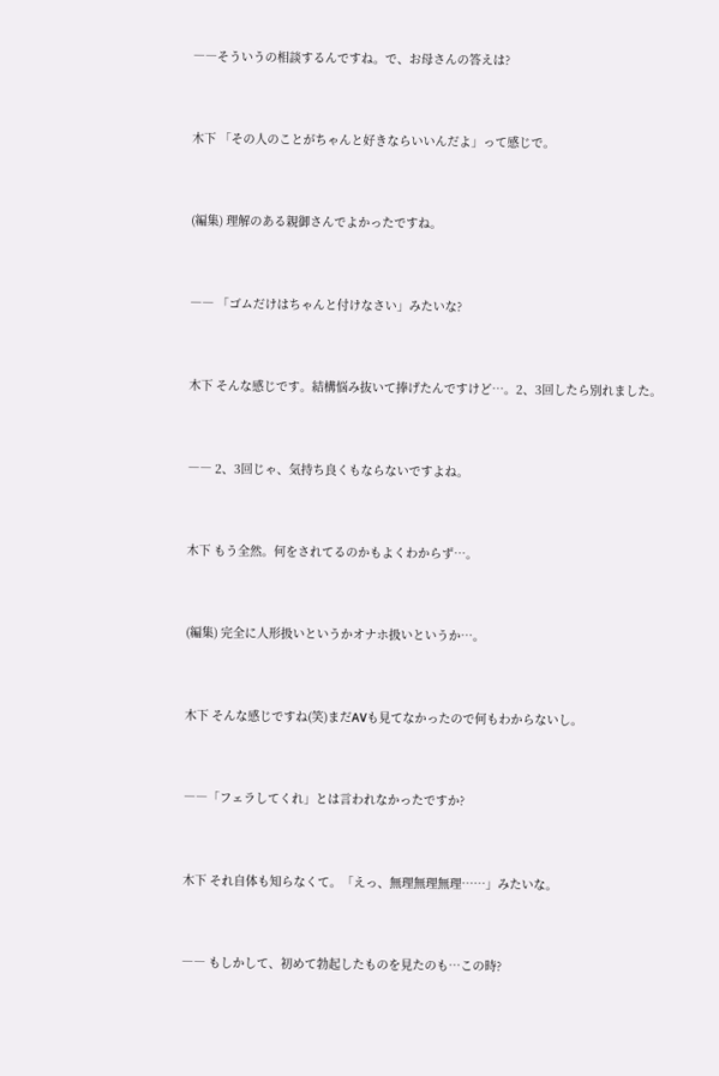――そういうの相談するんですね。で、お母さんの答えは?



木下 「その人のことがちゃんと好きならいいんだよ」って感じで。



(編集) 理解のある親御さんでよかったですね。



―― 「ゴムだけはちゃんと付けなさい」みたいな?



木下 そんな感じです。結構悩み抜いて捧げたんですけど…。2、3回したら別れました。



―― 2、3回じゃ、気持ち良くもならないですよね。



木下 もう全然。何をされてるのかもよくわからず…。



(編集) 完全に人形扱いというかオナホ扱いというか…。



木下 そんな感じですね(笑)まだAVも見てなかったので何もわからないし。



――「フェラしてくれ」とは言われなかったですか?



木下 それ自体も知らなくて。「えっ、無理無理無理……」みたいな。



―― もしかして、初めて勃起したものを見たのも…この時?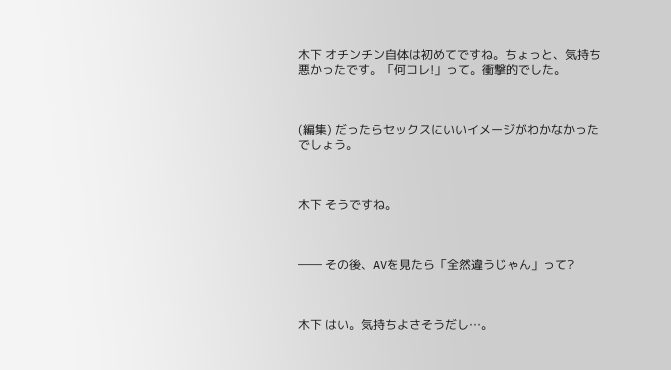木下 オチンチン自体は初めてですね。ちょっと、気持ち悪かったです。「何コレ!」って。衝撃的でした。



(編集) だったらセックスにいいイメージがわかなかったでしょう。



木下 そうですね。



―― その後、AVを見たら「全然違うじゃん」って?



木下 はい。気持ちよさそうだし…。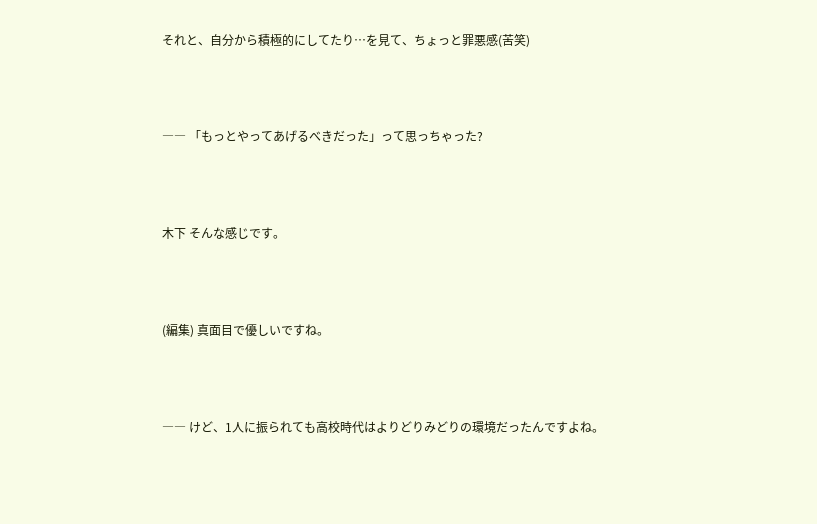それと、自分から積極的にしてたり…を見て、ちょっと罪悪感(苦笑)



―― 「もっとやってあげるべきだった」って思っちゃった?



木下 そんな感じです。



(編集) 真面目で優しいですね。



―― けど、1人に振られても高校時代はよりどりみどりの環境だったんですよね。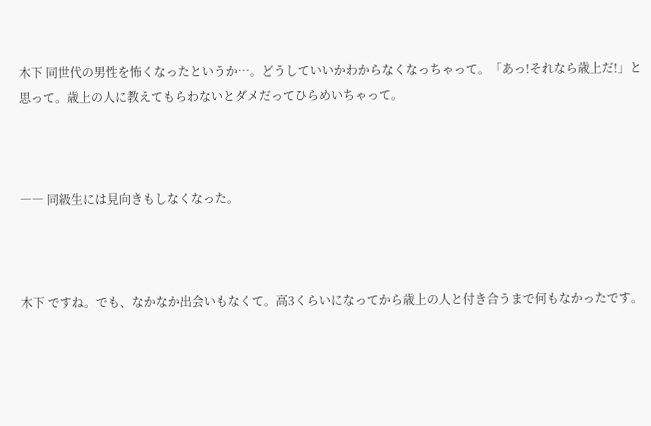木下 同世代の男性を怖くなったというか…。どうしていいかわからなくなっちゃって。「あっ!それなら歳上だ!」と思って。歳上の人に教えてもらわないとダメだってひらめいちゃって。



―― 同級生には見向きもしなくなった。



木下 ですね。でも、なかなか出会いもなくて。高3くらいになってから歳上の人と付き合うまで何もなかったです。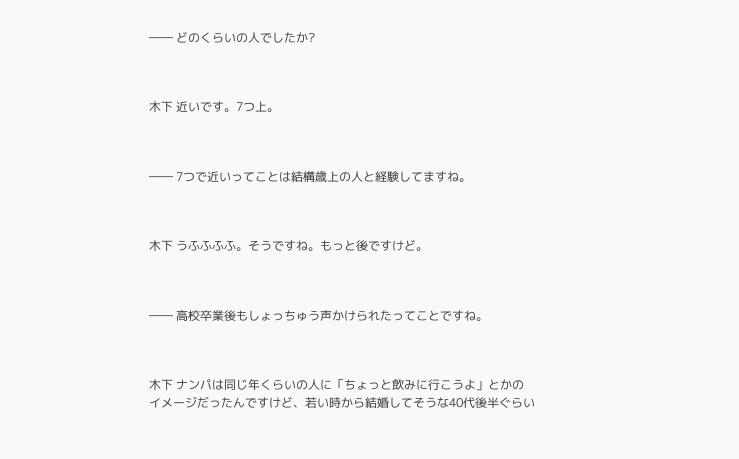―― どのくらいの人でしたか?



木下 近いです。7つ上。



―― 7つで近いってことは結構歳上の人と経験してますね。



木下 うふふふふ。そうですね。もっと後ですけど。



―― 高校卒業後もしょっちゅう声かけられたってことですね。



木下 ナンパは同じ年くらいの人に「ちょっと飲みに行こうよ」とかのイメージだったんですけど、若い時から結婚してそうな40代後半ぐらい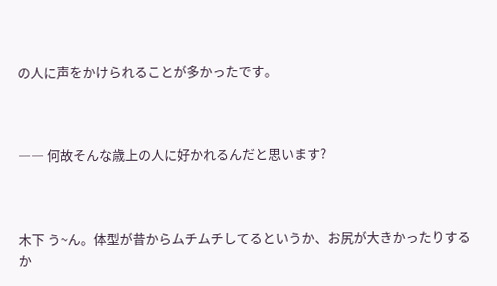の人に声をかけられることが多かったです。



―― 何故そんな歳上の人に好かれるんだと思います?



木下 う~ん。体型が昔からムチムチしてるというか、お尻が大きかったりするか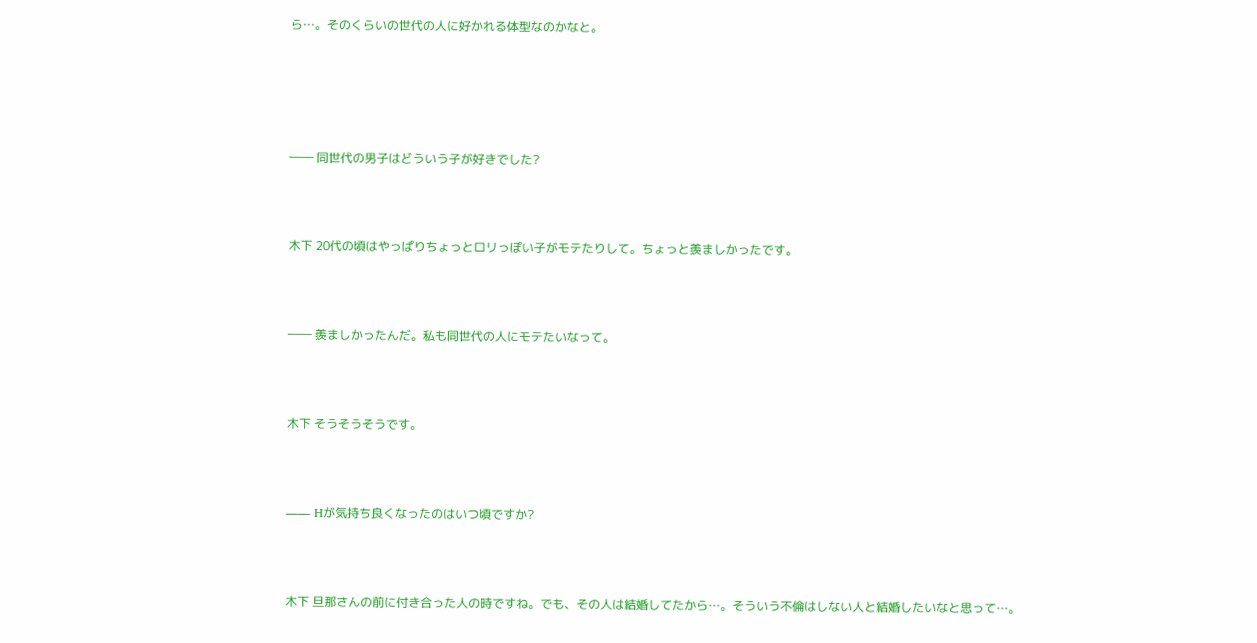ら…。そのくらいの世代の人に好かれる体型なのかなと。





―― 同世代の男子はどういう子が好きでした?



木下 20代の頃はやっぱりちょっとロリっぽい子がモテたりして。ちょっと羨ましかったです。



―― 羨ましかったんだ。私も同世代の人にモテたいなって。



木下 そうそうそうです。



―― Hが気持ち良くなったのはいつ頃ですか?



木下 旦那さんの前に付き合った人の時ですね。でも、その人は結婚してたから…。そういう不倫はしない人と結婚したいなと思って…。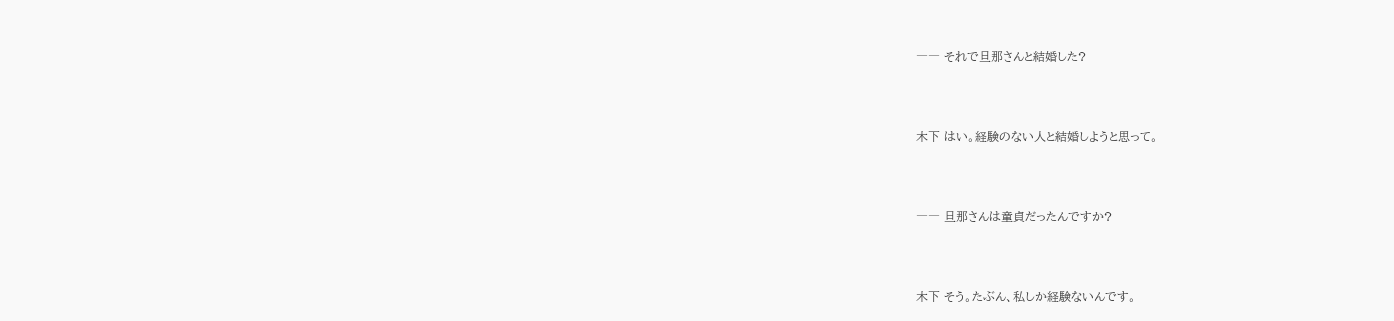―― それで旦那さんと結婚した?



木下 はい。経験のない人と結婚しようと思って。



―― 旦那さんは童貞だったんですか?



木下 そう。たぶん、私しか経験ないんです。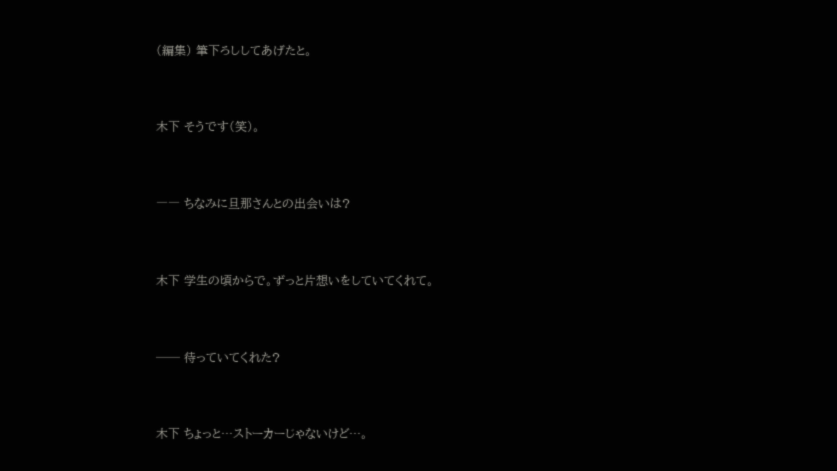(編集) 筆下ろししてあげたと。



木下 そうです(笑)。



―― ちなみに旦那さんとの出会いは?



木下 学生の頃からで。ずっと片想いをしていてくれて。



── 待っていてくれた?



木下 ちょっと…ストーカーじゃないけど…。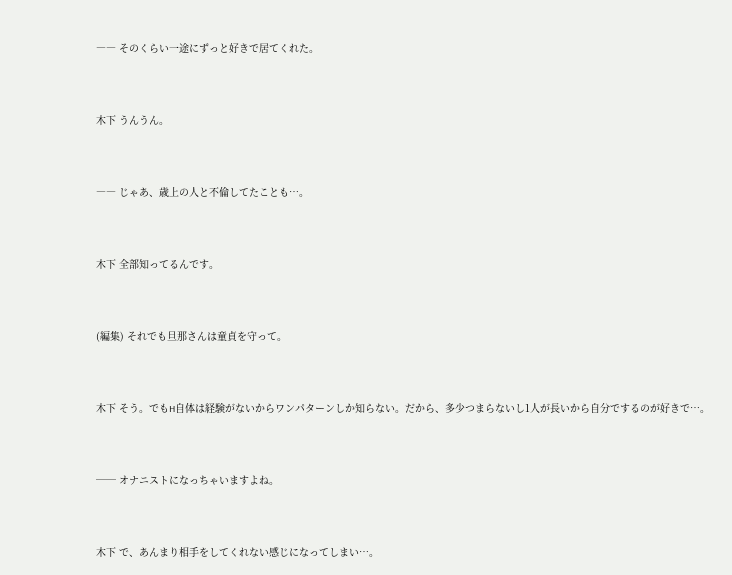―― そのくらい一途にずっと好きで居てくれた。



木下 うんうん。



―― じゃあ、歳上の人と不倫してたことも…。



木下 全部知ってるんです。



(編集) それでも旦那さんは童貞を守って。



木下 そう。でもH自体は経験がないからワンパターンしか知らない。だから、多少つまらないし1人が長いから自分でするのが好きで…。



── オナニストになっちゃいますよね。



木下 で、あんまり相手をしてくれない感じになってしまい…。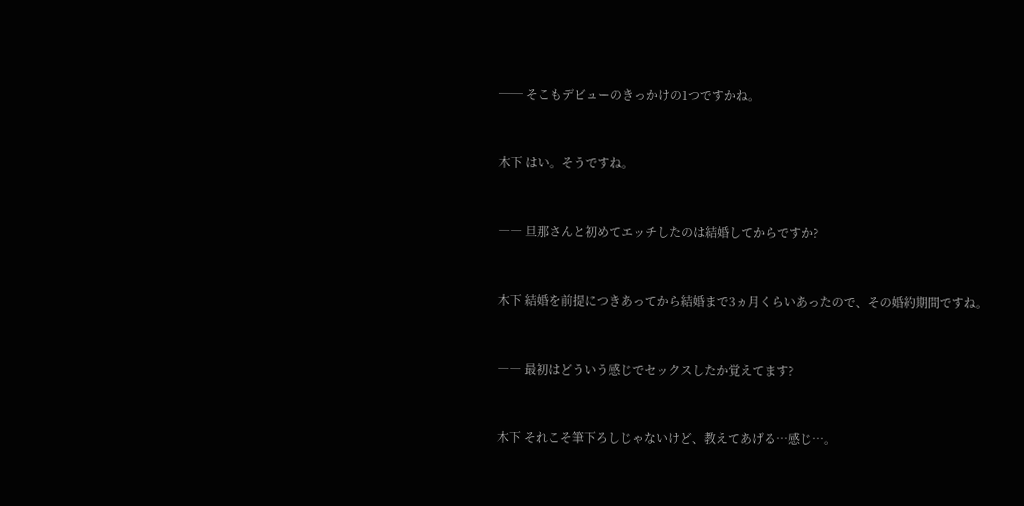── そこもデビューのきっかけの1つですかね。



木下 はい。そうですね。



―― 旦那さんと初めてエッチしたのは結婚してからですか?



木下 結婚を前提につきあってから結婚まで3ヵ月くらいあったので、その婚約期間ですね。



―― 最初はどういう感じでセックスしたか覚えてます?



木下 それこそ筆下ろしじゃないけど、教えてあげる…感じ…。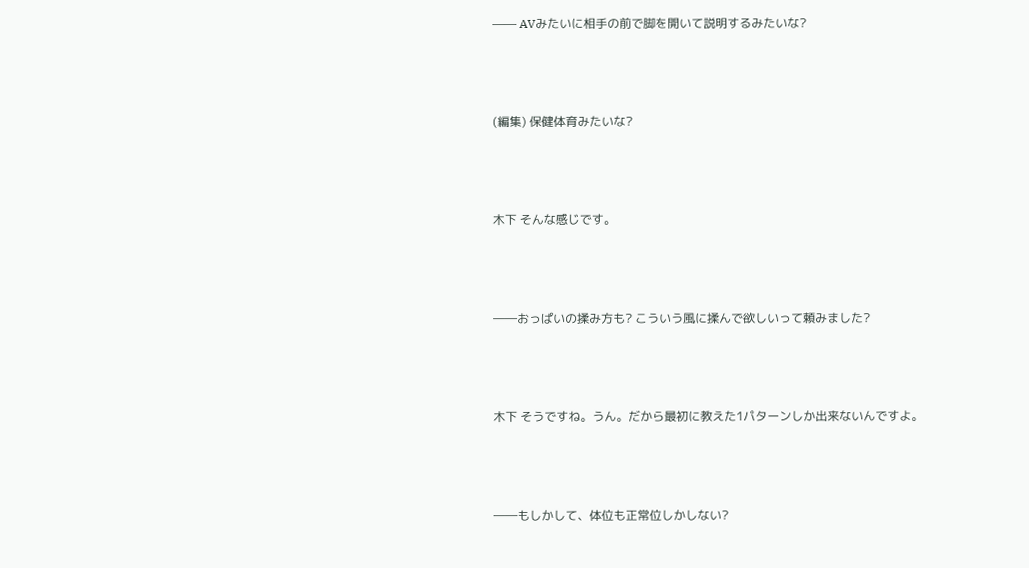―― AVみたいに相手の前で脚を開いて説明するみたいな?



(編集) 保健体育みたいな?



木下 そんな感じです。



――おっぱいの揉み方も? こういう風に揉んで欲しいって頼みました?



木下 そうですね。うん。だから最初に教えた1パターンしか出来ないんですよ。



――もしかして、体位も正常位しかしない?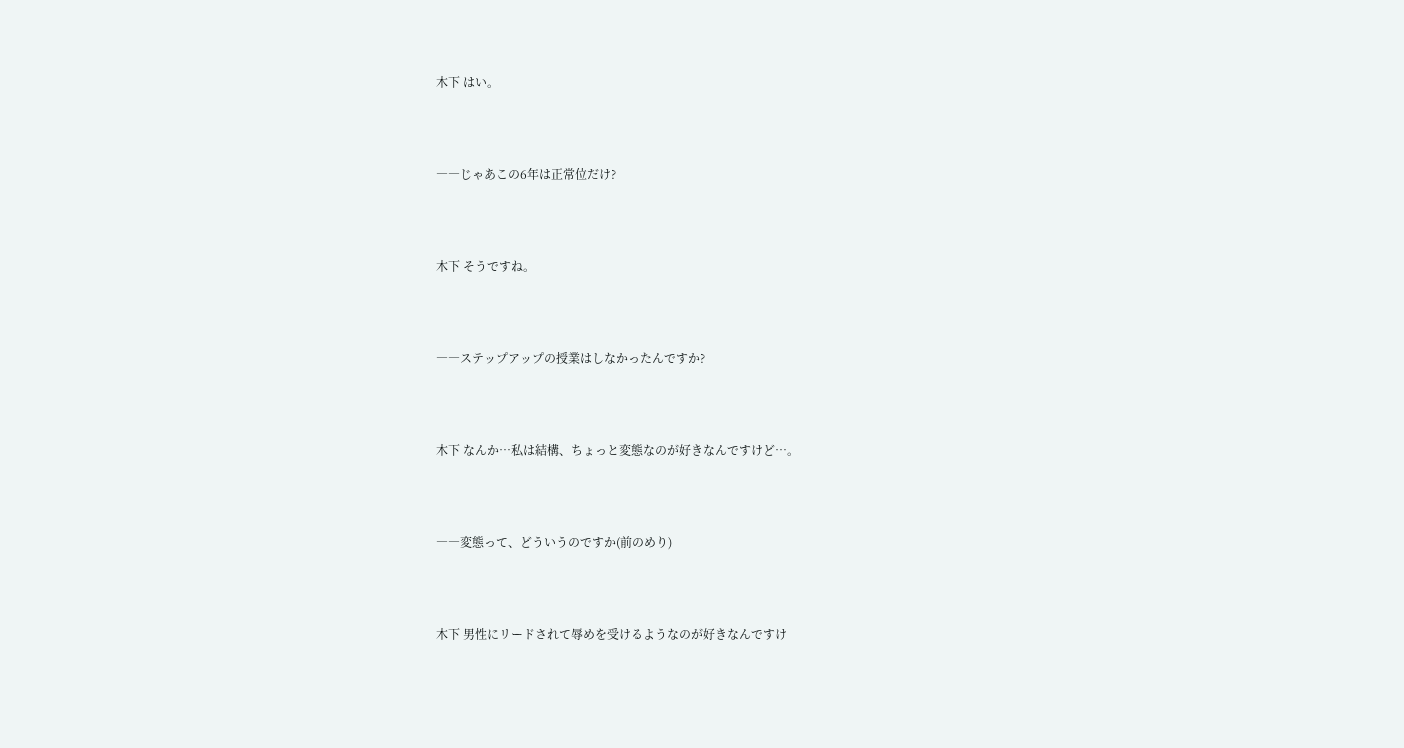木下 はい。



――じゃあこの6年は正常位だけ?



木下 そうですね。



――ステップアップの授業はしなかったんですか?



木下 なんか…私は結構、ちょっと変態なのが好きなんですけど…。



――変態って、どういうのですか(前のめり)



木下 男性にリードされて辱めを受けるようなのが好きなんですけ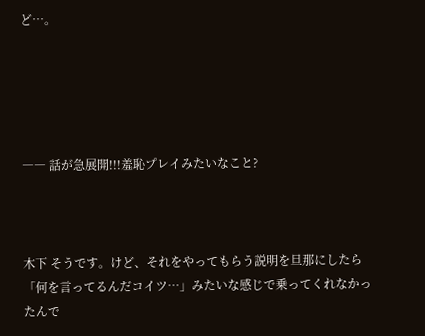ど…。





―― 話が急展開!!!羞恥プレイみたいなこと?



木下 そうです。けど、それをやってもらう説明を旦那にしたら「何を言ってるんだコイツ…」みたいな感じで乗ってくれなかったんで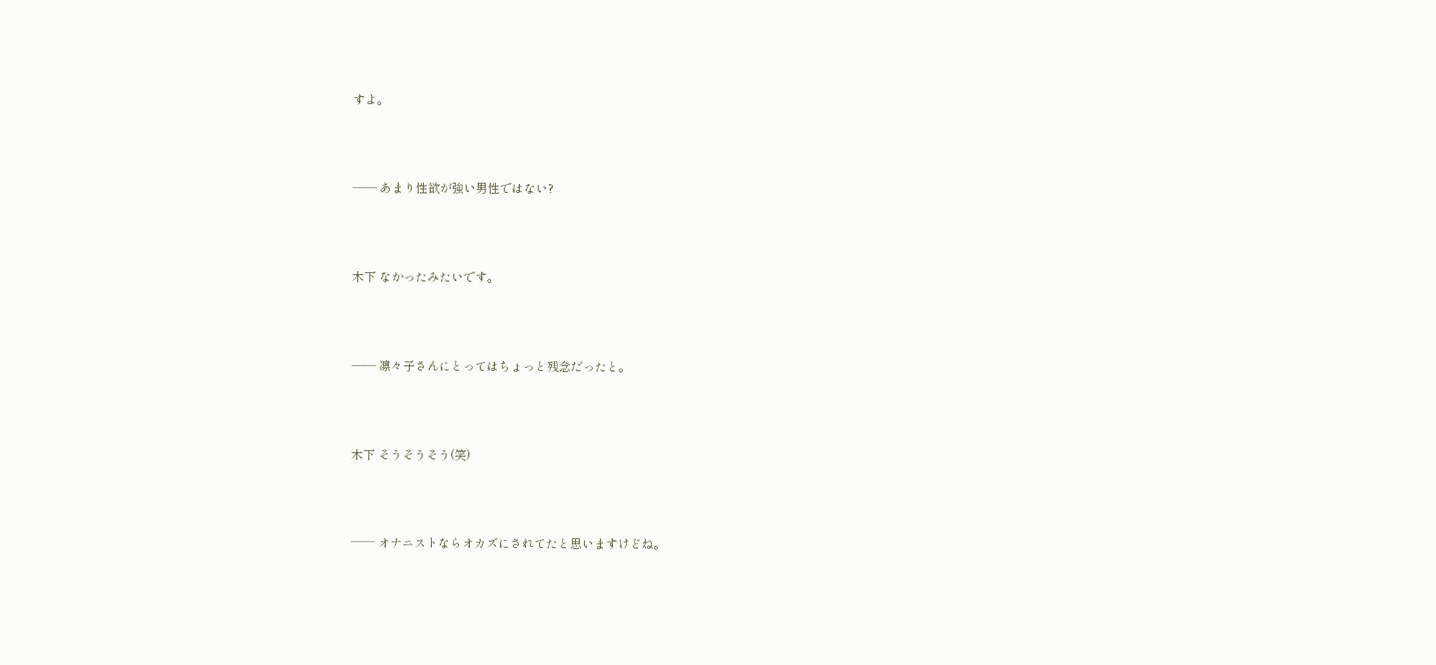すよ。



―― あまり性欲が強い男性ではない?



木下 なかったみたいです。



―― 凛々子さんにとってはちょっと残念だったと。



木下 そうそうそう(笑)



── オナニストならオカズにされてたと思いますけどね。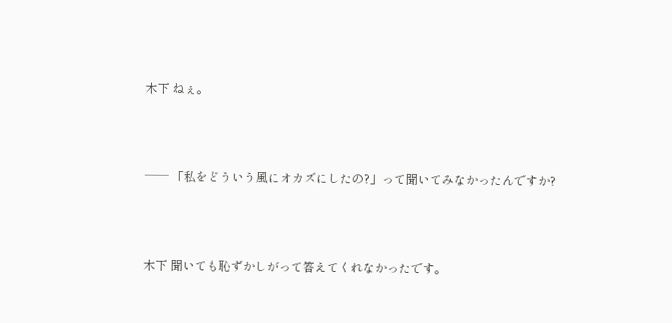木下 ねぇ。



── 「私をどういう風にオカズにしたの?」って聞いてみなかったんですか?



木下 聞いても恥ずかしがって答えてくれなかったです。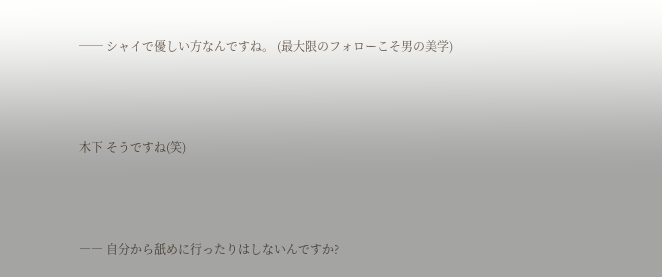── シャイで優しい方なんですね。 (最大限のフォローこそ男の美学)



木下 そうですね(笑)



―― 自分から舐めに行ったりはしないんですか?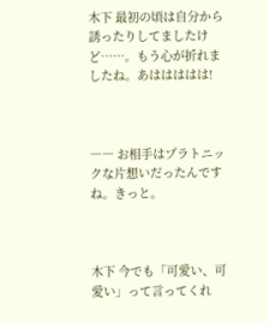木下 最初の頃は自分から誘ったりしてましたけど……。もう心が折れましたね。あははははは!



―― お相手はプラトニックな片想いだったんですね。きっと。



木下 今でも「可愛い、可愛い」って言ってくれ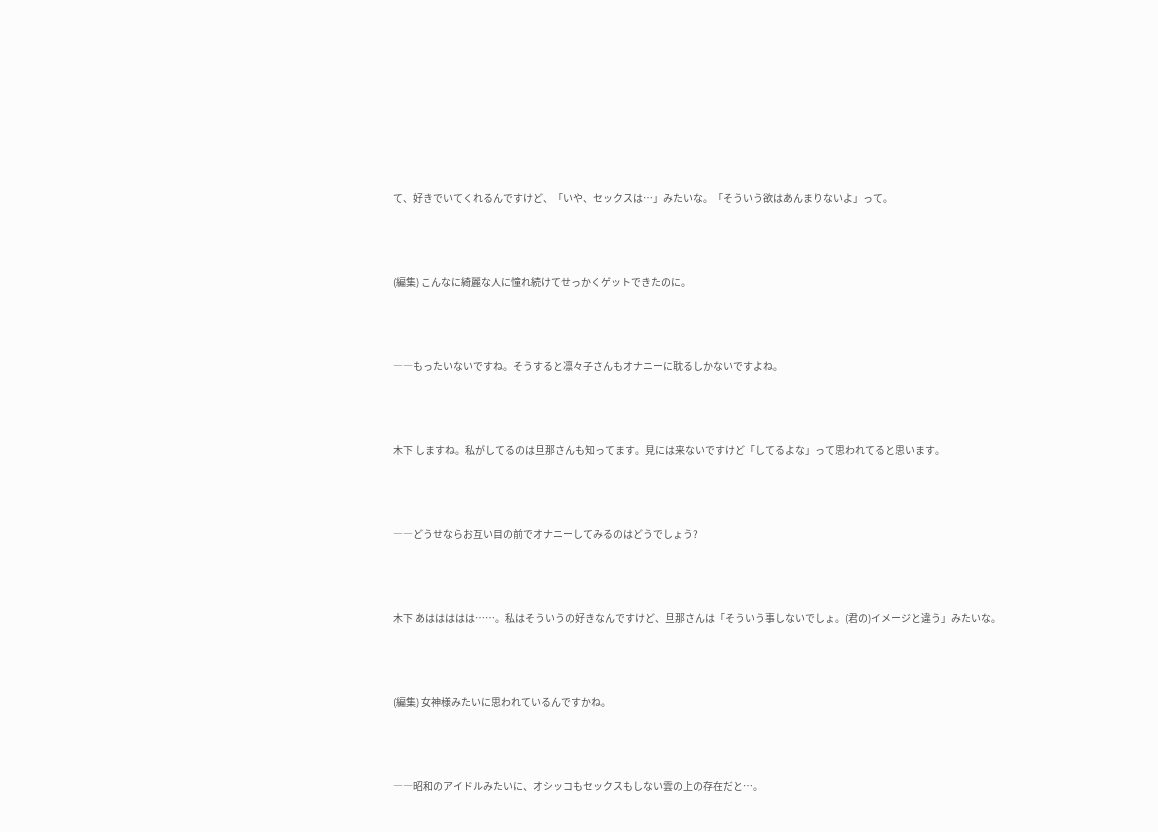て、好きでいてくれるんですけど、「いや、セックスは…」みたいな。「そういう欲はあんまりないよ」って。



(編集) こんなに綺麗な人に憧れ続けてせっかくゲットできたのに。



――もったいないですね。そうすると凛々子さんもオナニーに耽るしかないですよね。



木下 しますね。私がしてるのは旦那さんも知ってます。見には来ないですけど「してるよな」って思われてると思います。



――どうせならお互い目の前でオナニーしてみるのはどうでしょう?



木下 あははははは……。私はそういうの好きなんですけど、旦那さんは「そういう事しないでしょ。(君の)イメージと違う」みたいな。



(編集) 女神様みたいに思われているんですかね。



――昭和のアイドルみたいに、オシッコもセックスもしない雲の上の存在だと…。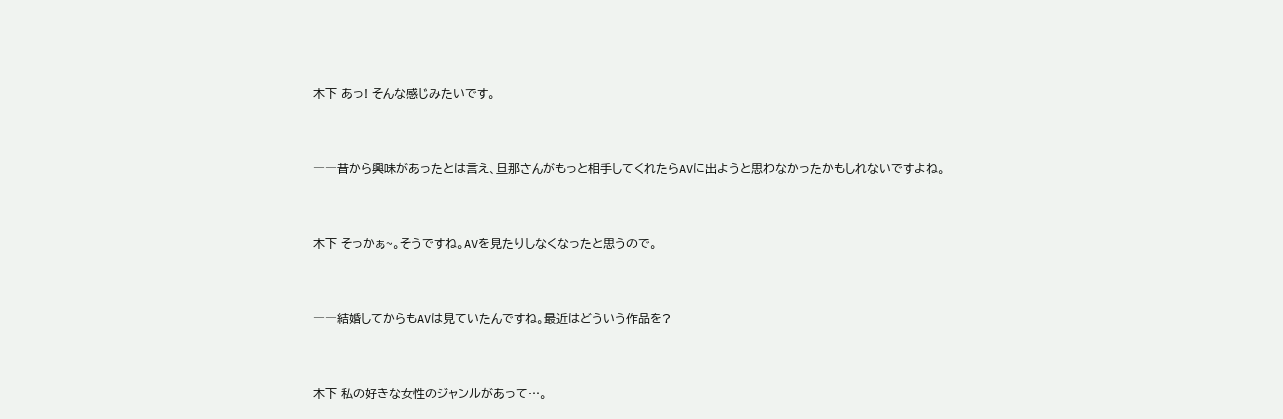木下 あっ! そんな感じみたいです。



――昔から興味があったとは言え、旦那さんがもっと相手してくれたらAVに出ようと思わなかったかもしれないですよね。



木下 そっかぁ~。そうですね。AVを見たりしなくなったと思うので。



――結婚してからもAVは見ていたんですね。最近はどういう作品を?



木下 私の好きな女性のジャンルがあって…。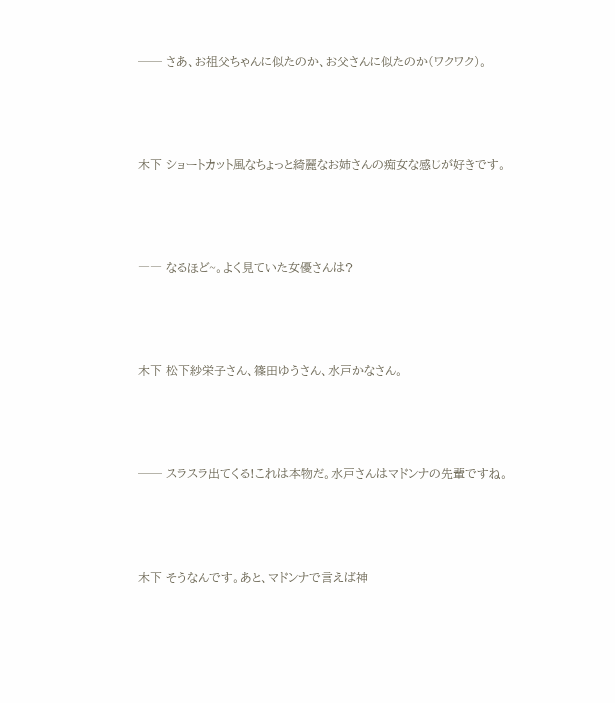── さあ、お祖父ちゃんに似たのか、お父さんに似たのか(ワクワク)。



木下 ショートカット風なちょっと綺麗なお姉さんの痴女な感じが好きです。



―― なるほど~。よく見ていた女優さんは?



木下 松下紗栄子さん、篠田ゆうさん、水戸かなさん。



── スラスラ出てくる!これは本物だ。水戸さんはマドンナの先輩ですね。



木下 そうなんです。あと、マドンナで言えば神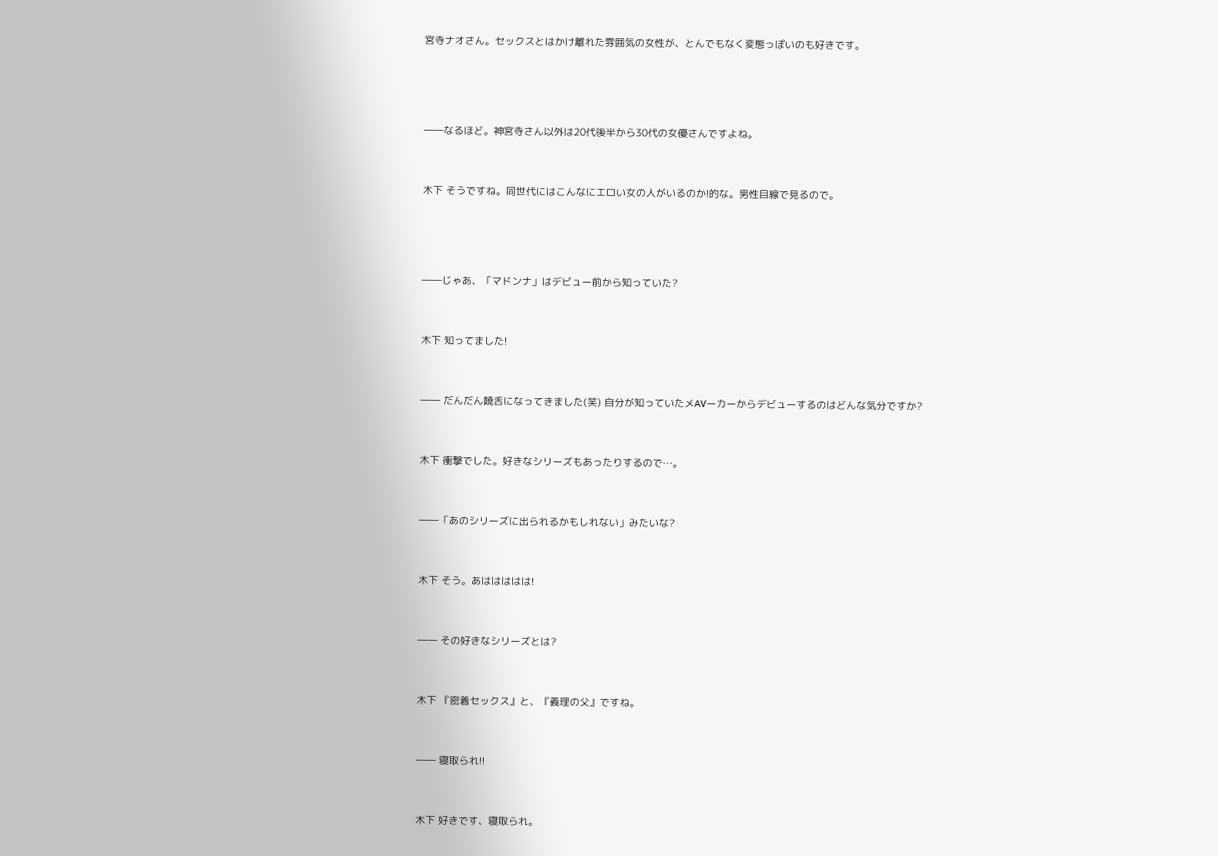宮寺ナオさん。セックスとはかけ離れた雰囲気の女性が、とんでもなく変態っぽいのも好きです。





――なるほど。神宮寺さん以外は20代後半から30代の女優さんですよね。



木下 そうですね。同世代にはこんなにエロい女の人がいるのか!的な。男性目線で見るので。





――じゃあ、「マドンナ」はデビュー前から知っていた?



木下 知ってました!



―― だんだん饒舌になってきました(笑) 自分が知っていたメAVーカーからデビューするのはどんな気分ですか?



木下 衝撃でした。好きなシリーズもあったりするので…。



――「あのシリーズに出られるかもしれない」みたいな?



木下 そう。あははははは!



―― その好きなシリーズとは?



木下 『密着セックス』と、『義理の父』ですね。



―― 寝取られ!!



木下 好きです、寝取られ。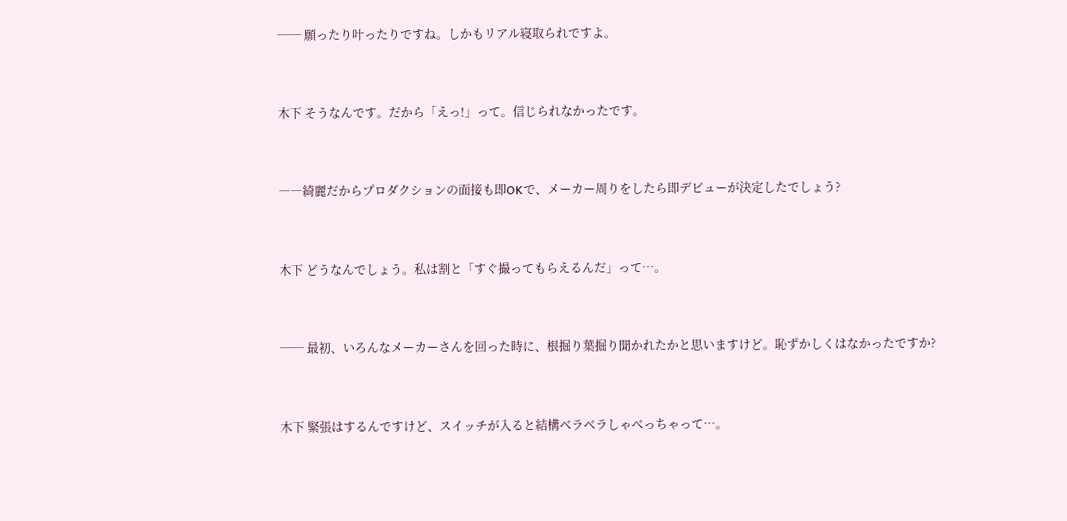── 願ったり叶ったりですね。しかもリアル寝取られですよ。



木下 そうなんです。だから「えっ!」って。信じられなかったです。



――綺麗だからプロダクションの面接も即OKで、メーカー周りをしたら即デビューが決定したでしょう?



木下 どうなんでしょう。私は割と「すぐ撮ってもらえるんだ」って…。



── 最初、いろんなメーカーさんを回った時に、根掘り葉掘り聞かれたかと思いますけど。恥ずかしくはなかったですか?



木下 緊張はするんですけど、スイッチが入ると結構ベラベラしゃべっちゃって…。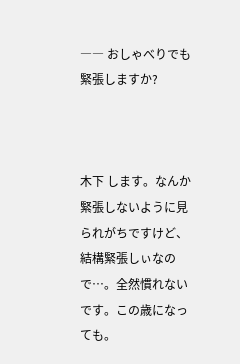―― おしゃべりでも緊張しますか?



木下 します。なんか緊張しないように見られがちですけど、結構緊張しぃなので…。全然慣れないです。この歳になっても。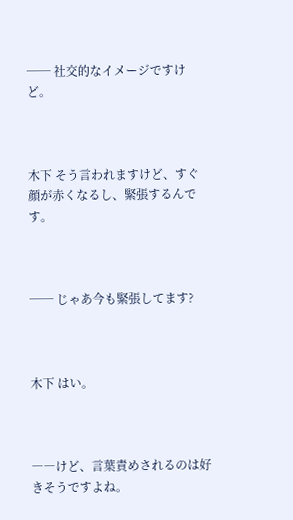── 社交的なイメージですけど。



木下 そう言われますけど、すぐ顔が赤くなるし、緊張するんです。



── じゃあ今も緊張してます?



木下 はい。



――けど、言葉責めされるのは好きそうですよね。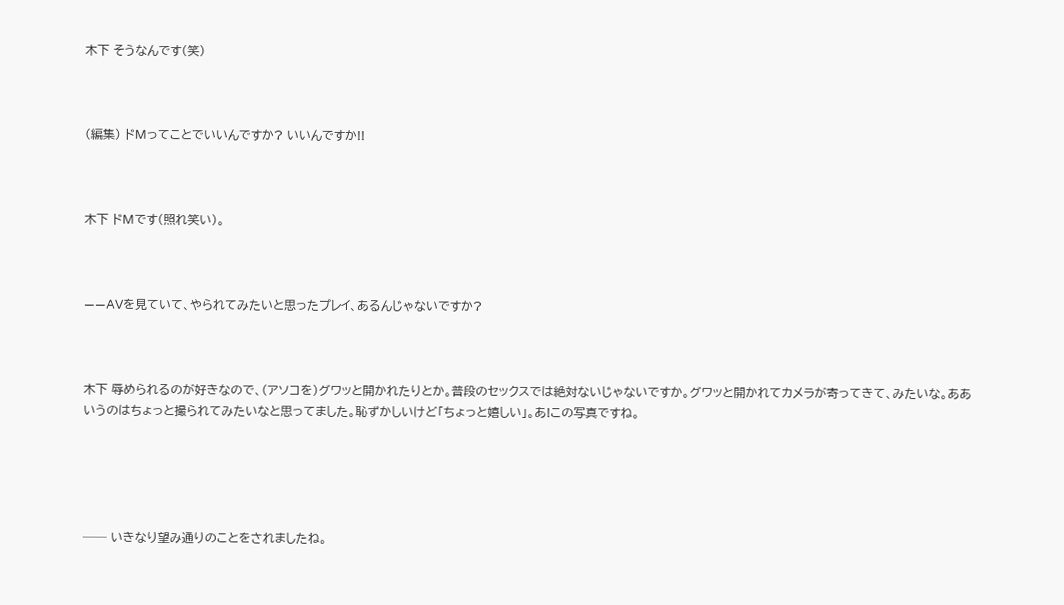木下 そうなんです(笑)



(編集) ドMってことでいいんですか? いいんですか!!



木下 ドMです(照れ笑い)。



――AVを見ていて、やられてみたいと思ったプレイ、あるんじゃないですか?



木下 辱められるのが好きなので、(アソコを)グワッと開かれたりとか。普段のセックスでは絶対ないじゃないですか。グワッと開かれてカメラが寄ってきて、みたいな。ああいうのはちょっと撮られてみたいなと思ってました。恥ずかしいけど「ちょっと嬉しい」。あ!この写真ですね。





── いきなり望み通りのことをされましたね。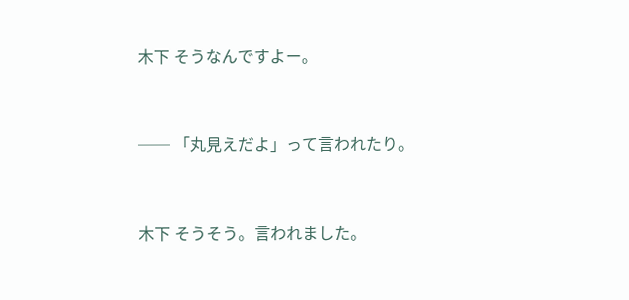木下 そうなんですよー。



── 「丸見えだよ」って言われたり。



木下 そうそう。言われました。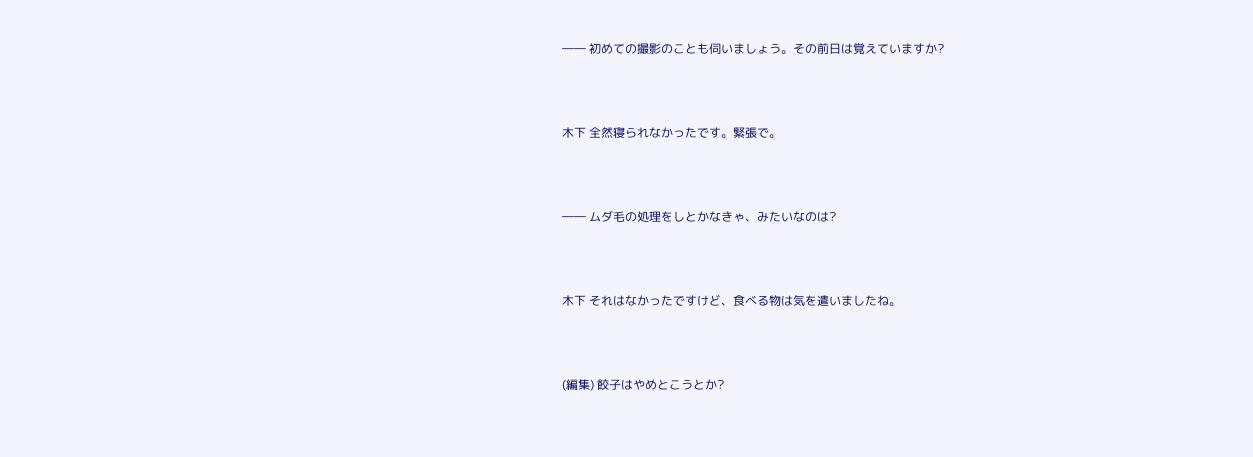―― 初めての撮影のことも伺いましょう。その前日は覚えていますか?



木下 全然寝られなかったです。緊張で。



―― ムダ毛の処理をしとかなきゃ、みたいなのは?



木下 それはなかったですけど、食べる物は気を遣いましたね。



(編集) 餃子はやめとこうとか?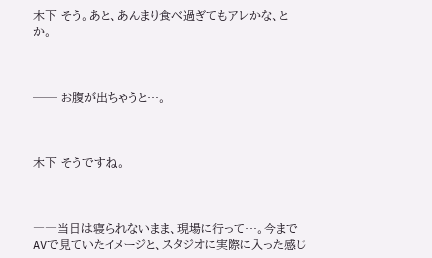木下 そう。あと、あんまり食べ過ぎてもアレかな、とか。



── お腹が出ちゃうと…。



木下 そうですね。



――当日は寝られないまま、現場に行って…。今までAVで見ていたイメージと、スタジオに実際に入った感じ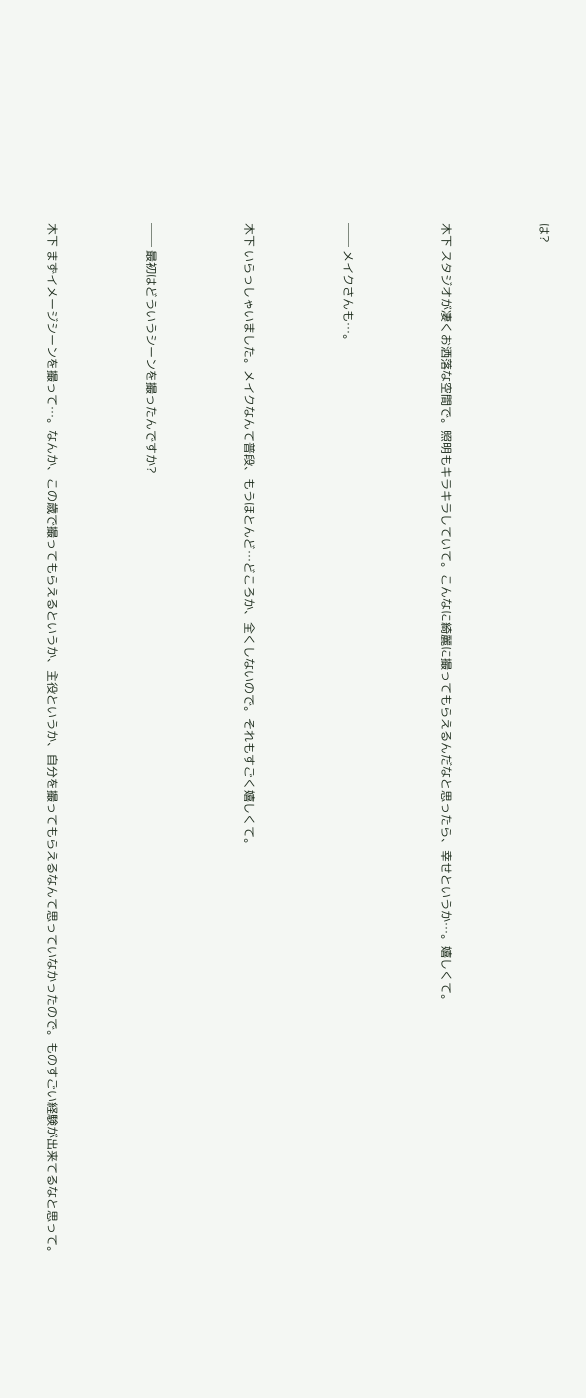は?



木下 スタジオが凄くお洒落な空間で。照明もキラキラしていて。こんなに綺麗に撮ってもらえるんだなと思ったら、幸せというか…。嬉しくて。



── メイクさんも…。



木下 いらっしゃいました。メイクなんて普段、もうほとんど…どころか、全くしないので。それもすごく嬉しくて。



── 最初はどういうシーンを撮ったんですか?



木下 まずイメージシーンを撮って…。なんか、この歳で撮ってもらえるというか、主役というか、自分を撮ってもらえるなんて思っていなかったので。ものすごい経験が出来てるなと思って。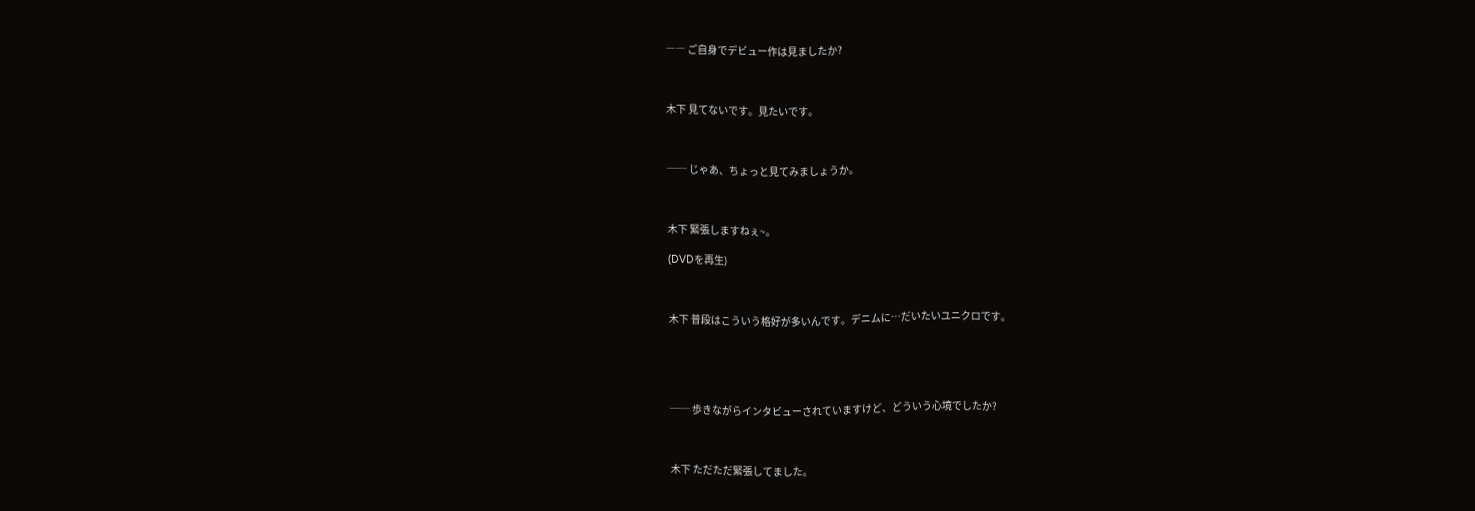―― ご自身でデビュー作は見ましたか?



木下 見てないです。見たいです。



── じゃあ、ちょっと見てみましょうか。



木下 緊張しますねぇ~。

(DVDを再生)



木下 普段はこういう格好が多いんです。デニムに…だいたいユニクロです。





── 歩きながらインタビューされていますけど、どういう心境でしたか?



木下 ただただ緊張してました。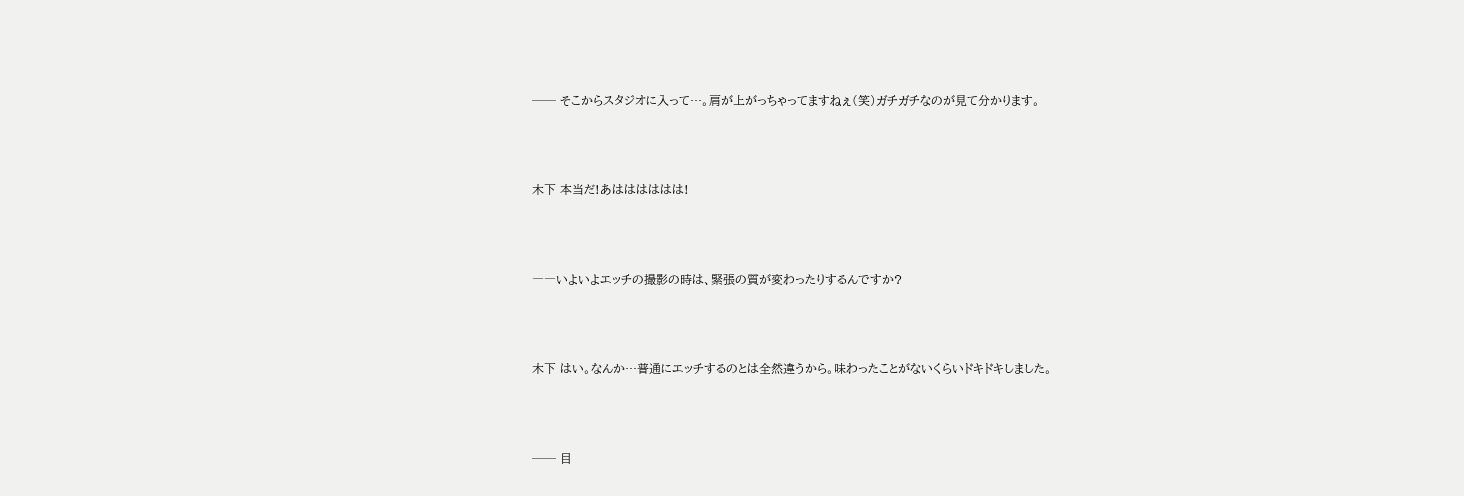── そこからスタジオに入って…。肩が上がっちゃってますねぇ(笑)ガチガチなのが見て分かります。



木下 本当だ!あはははははは!



――いよいよエッチの撮影の時は、緊張の質が変わったりするんですか?



木下 はい。なんか…普通にエッチするのとは全然違うから。味わったことがないくらいドキドキしました。



── 目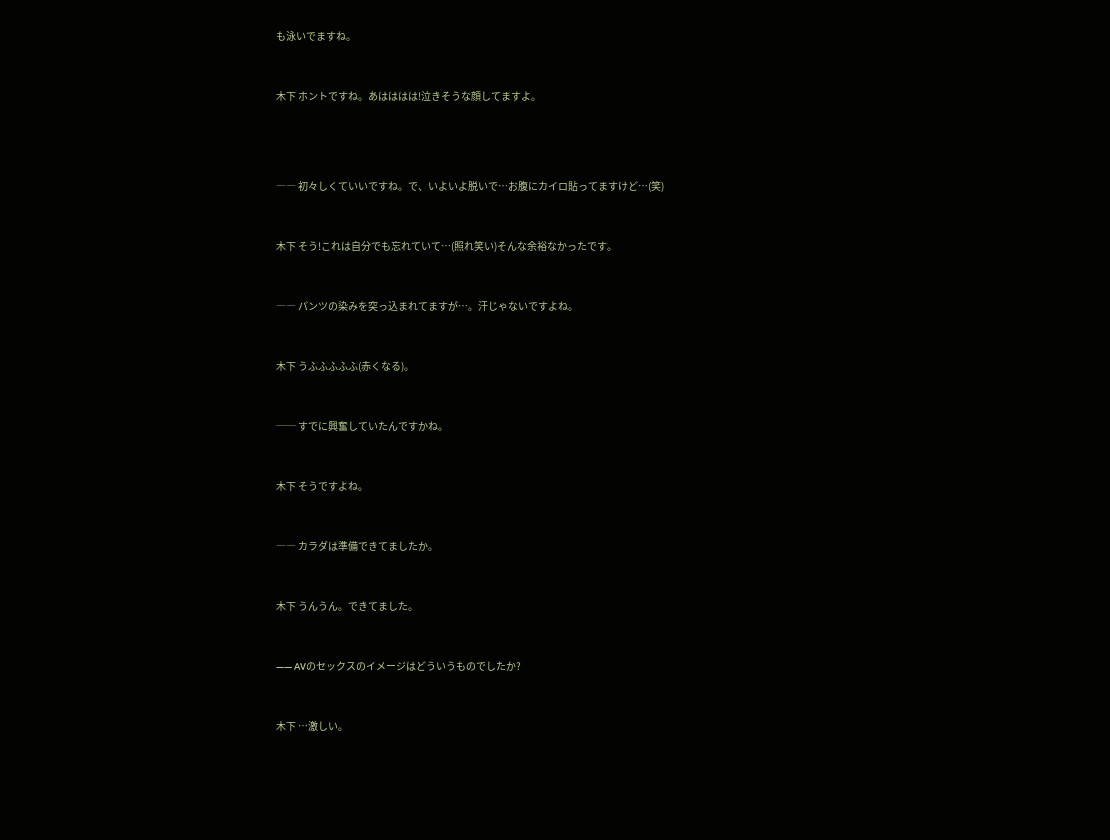も泳いでますね。



木下 ホントですね。あはははは!泣きそうな顔してますよ。





―― 初々しくていいですね。で、いよいよ脱いで…お腹にカイロ貼ってますけど…(笑)



木下 そう!これは自分でも忘れていて…(照れ笑い)そんな余裕なかったです。



―― パンツの染みを突っ込まれてますが…。汗じゃないですよね。



木下 うふふふふふ(赤くなる)。



── すでに興奮していたんですかね。



木下 そうですよね。



―― カラダは準備できてましたか。



木下 うんうん。できてました。



―― AVのセックスのイメージはどういうものでしたか?



木下 …激しい。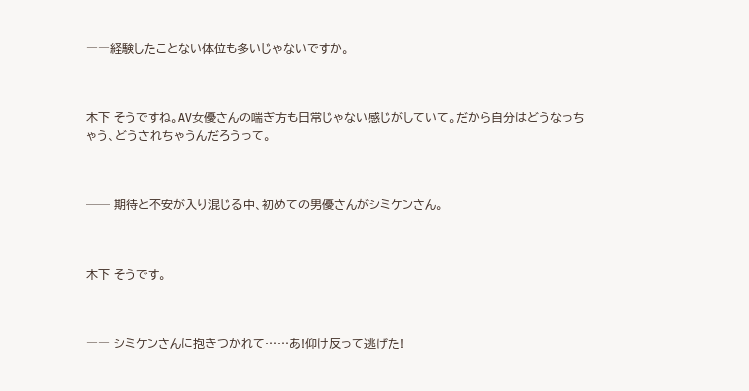――経験したことない体位も多いじゃないですか。



木下 そうですね。AV女優さんの喘ぎ方も日常じゃない感じがしていて。だから自分はどうなっちゃう、どうされちゃうんだろうって。



── 期待と不安が入り混じる中、初めての男優さんがシミケンさん。



木下 そうです。



―― シミケンさんに抱きつかれて……あ!仰け反って逃げた!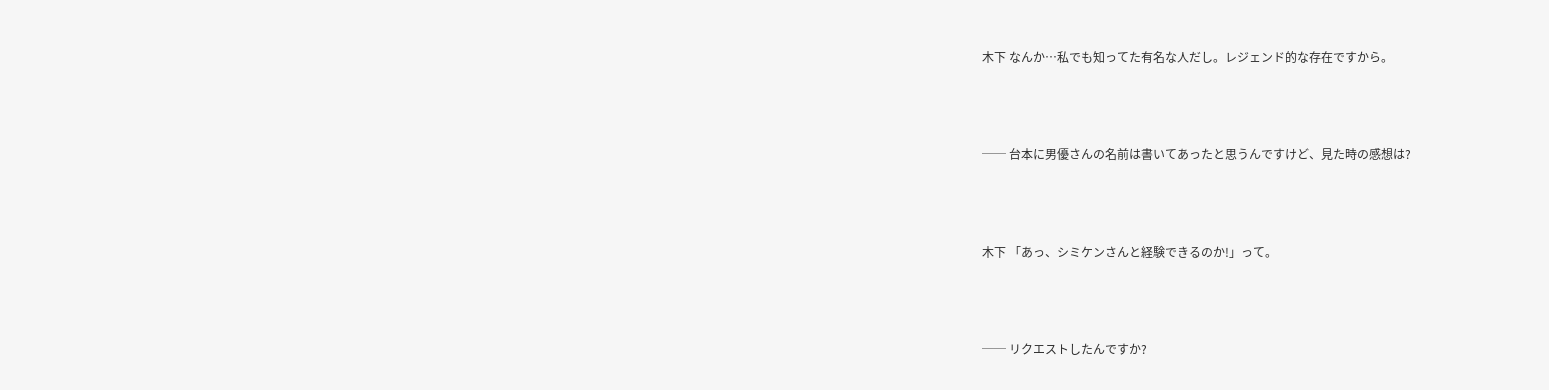木下 なんか…私でも知ってた有名な人だし。レジェンド的な存在ですから。



── 台本に男優さんの名前は書いてあったと思うんですけど、見た時の感想は?



木下 「あっ、シミケンさんと経験できるのか!」って。



── リクエストしたんですか?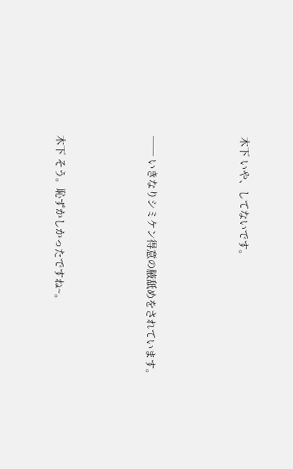木下 いや、してないです。



── いきなりシミケン得意の腋舐めをされています。



木下 そう。恥ずかしかったですね~。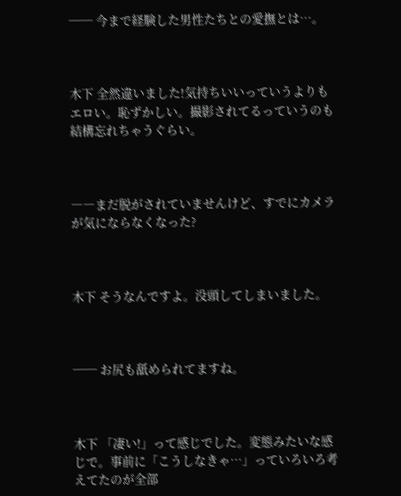── 今まで経験した男性たちとの愛撫とは…。



木下 全然違いました!気持ちいいっていうよりもエロい。恥ずかしい。撮影されてるっていうのも結構忘れちゃうぐらい。



――まだ脱がされていませんけど、すでにカメラが気にならなくなった?



木下 そうなんですよ。没頭してしまいました。



── お尻も舐められてますね。



木下 「凄い!」って感じでした。変態みたいな感じで。事前に「こうしなきゃ…」っていろいろ考えてたのが全部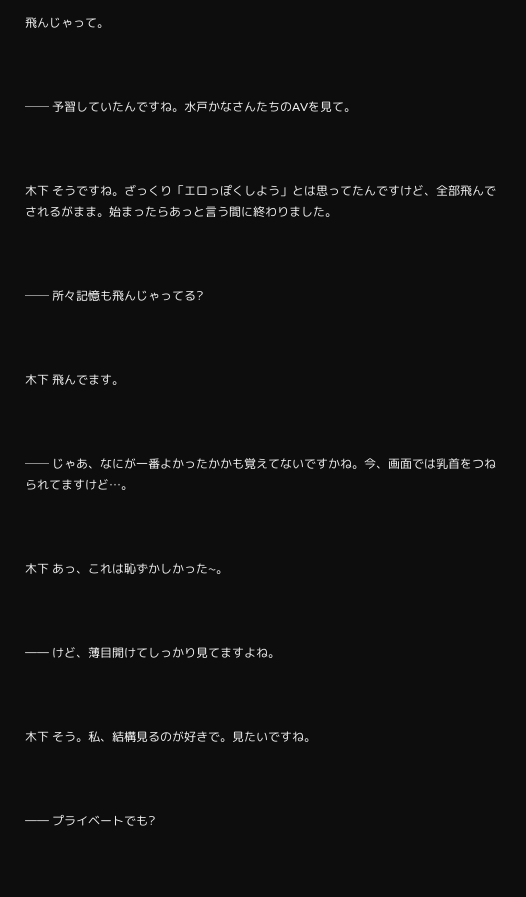飛んじゃって。



── 予習していたんですね。水戸かなさんたちのAVを見て。



木下 そうですね。ざっくり「エロっぽくしよう」とは思ってたんですけど、全部飛んでされるがまま。始まったらあっと言う間に終わりました。



── 所々記憶も飛んじゃってる?



木下 飛んでます。



── じゃあ、なにが一番よかったかかも覚えてないですかね。今、画面では乳首をつねられてますけど…。



木下 あっ、これは恥ずかしかった~。



―― けど、薄目開けてしっかり見てますよね。



木下 そう。私、結構見るのが好きで。見たいですね。



―― プライベートでも?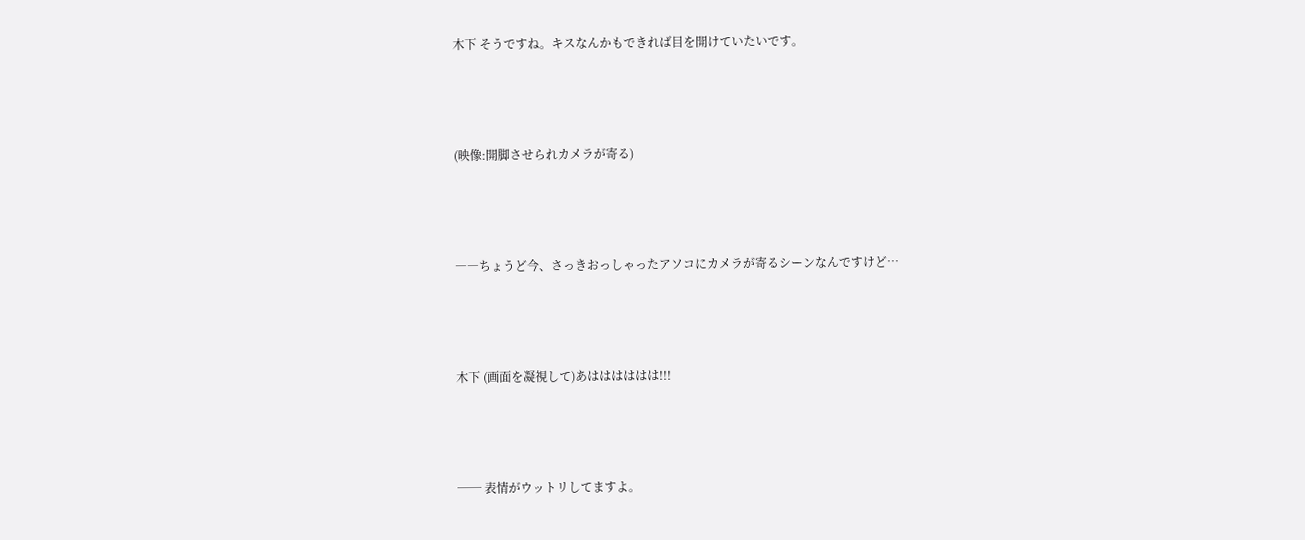木下 そうですね。キスなんかもできれば目を開けていたいです。



(映像:開脚させられカメラが寄る)



――ちょうど今、さっきおっしゃったアソコにカメラが寄るシーンなんですけど…



木下 (画面を凝視して)あはははははは!!!



── 表情がウットリしてますよ。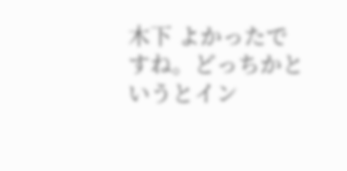木下 よかったですね。どっちかというとイン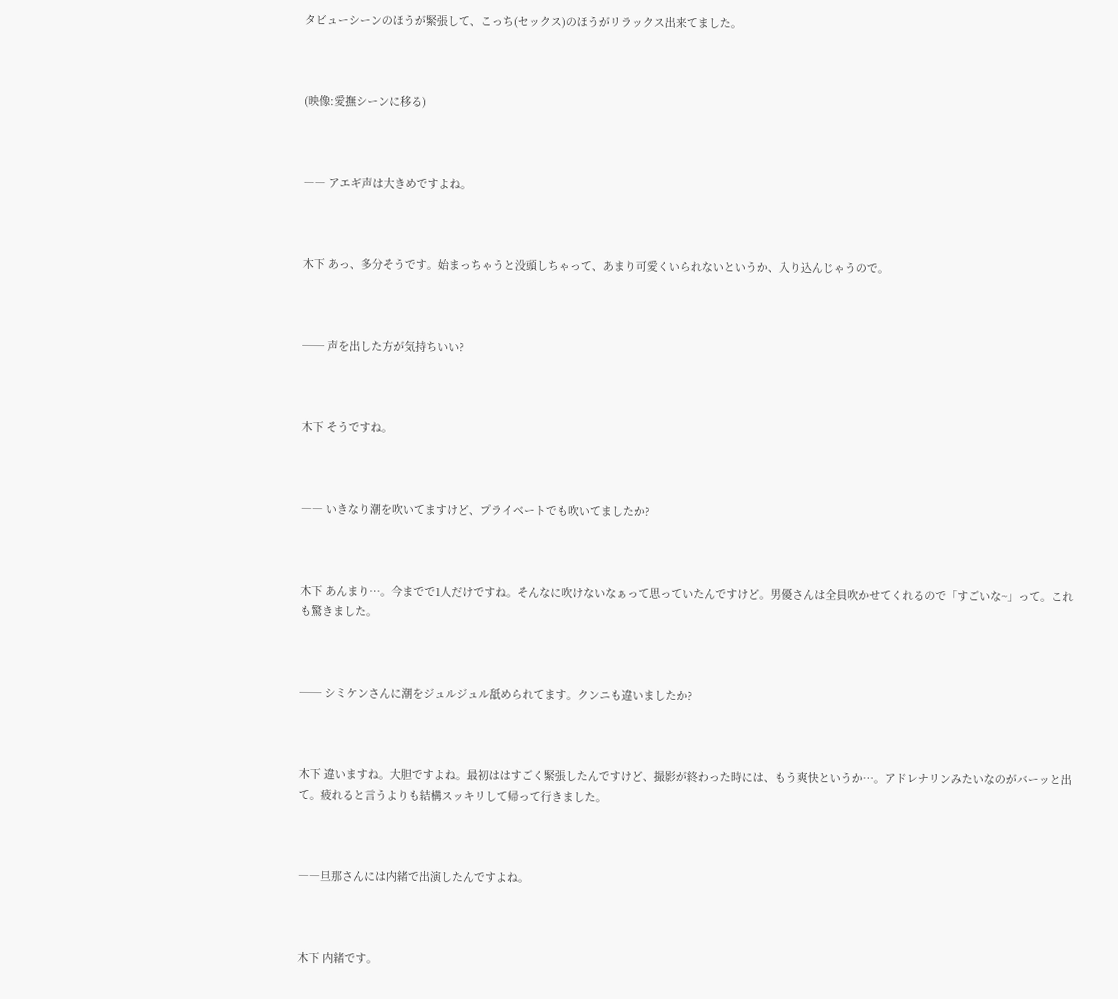タビューシーンのほうが緊張して、こっち(セックス)のほうがリラックス出来てました。



(映像:愛撫シーンに移る)



―― アエギ声は大きめですよね。



木下 あっ、多分そうです。始まっちゃうと没頭しちゃって、あまり可愛くいられないというか、入り込んじゃうので。



── 声を出した方が気持ちいい?



木下 そうですね。



―― いきなり潮を吹いてますけど、プライベートでも吹いてましたか?



木下 あんまり…。今までで1人だけですね。そんなに吹けないなぁって思っていたんですけど。男優さんは全員吹かせてくれるので「すごいな~」って。これも驚きました。



── シミケンさんに潮をジュルジュル舐められてます。クンニも違いましたか?



木下 違いますね。大胆ですよね。最初ははすごく緊張したんですけど、撮影が終わった時には、もう爽快というか…。アドレナリンみたいなのがバーッと出て。疲れると言うよりも結構スッキリして帰って行きました。



――旦那さんには内緒で出演したんですよね。



木下 内緒です。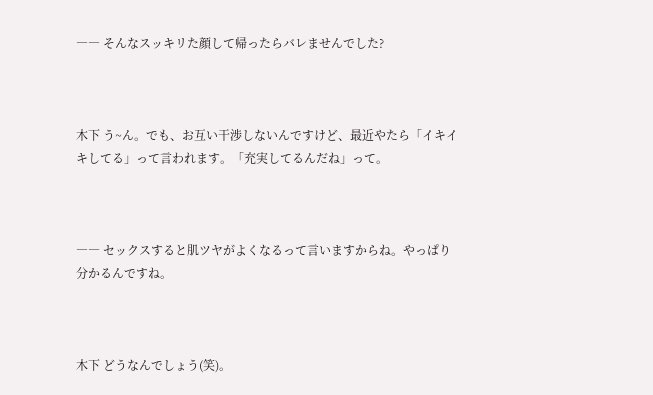―― そんなスッキリた顔して帰ったらバレませんでした?



木下 う~ん。でも、お互い干渉しないんですけど、最近やたら「イキイキしてる」って言われます。「充実してるんだね」って。



―― セックスすると肌ツヤがよくなるって言いますからね。やっぱり分かるんですね。



木下 どうなんでしょう(笑)。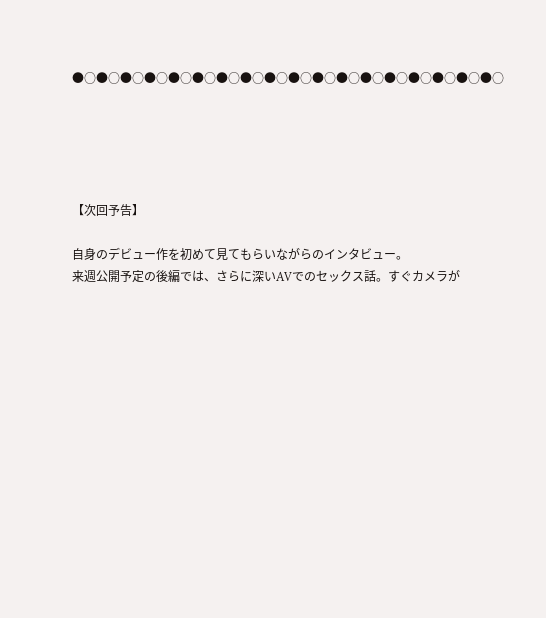●○●○●○●○●○●○●○●○●○●○●○●○●○●○●○●○●○●○





【次回予告】

自身のデビュー作を初めて見てもらいながらのインタビュー。
来週公開予定の後編では、さらに深いAVでのセックス話。すぐカメラが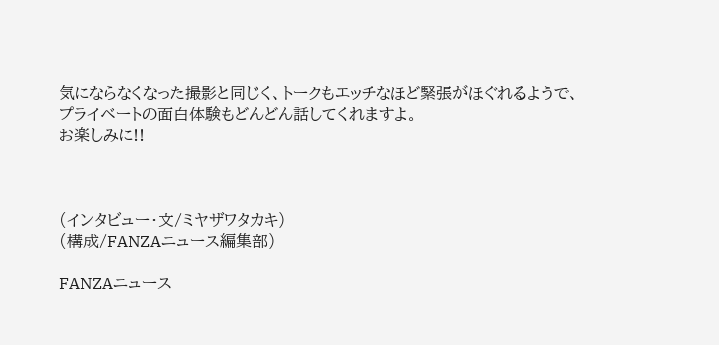気にならなくなった撮影と同じく、トークもエッチなほど緊張がほぐれるようで、プライベートの面白体験もどんどん話してくれますよ。
お楽しみに!!



(インタビュー・文/ミヤザワタカキ)
(構成/FANZAニュース編集部)

FANZAニュース